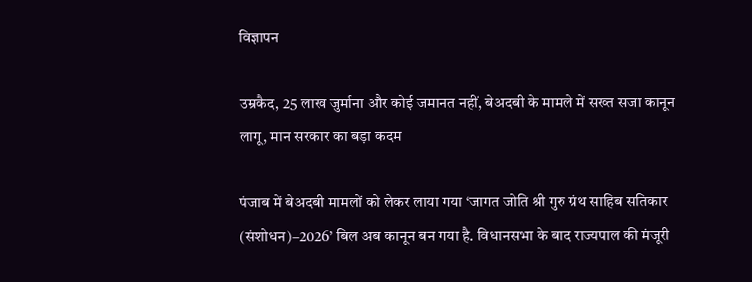विज्ञापन

उम्रकैद, 25 लाख जुर्माना और कोई जमानत नहीं, बेअदबी के मामले में सख्त सजा कानून लागू, मान सरकार का बड़ा कदम

पंजाब में बेअदबी मामलों को लेकर लाया गया ‘जागत जोति श्री गुरु ग्रंथ साहिब सतिकार (संशोधन)–2026’ बिल अब कानून बन गया है. विधानसभा के बाद राज्यपाल की मंजूरी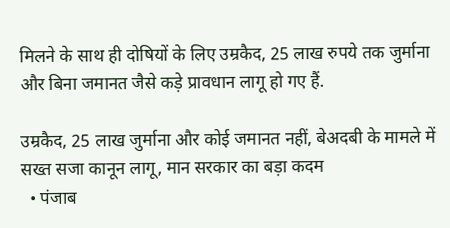मिलने के साथ ही दोषियों के लिए उम्रकैद, 25 लाख रुपये तक जुर्माना और बिना जमानत जैसे कड़े प्रावधान लागू हो गए हैं.

उम्रकैद, 25 लाख जुर्माना और कोई जमानत नहीं, बेअदबी के मामले में सख्त सजा कानून लागू, मान सरकार का बड़ा कदम
  • पंजाब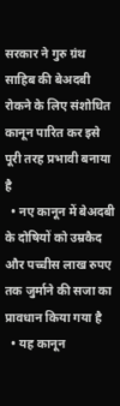सरकार ने गुरु ग्रंथ साहिब की बेअदबी रोकने के लिए संशोधित कानून पारित कर इसे पूरी तरह प्रभावी बनाया है
  • नए कानून में बेअदबी के दोषियों को उम्रकैद और पच्चीस लाख रुपए तक जुर्माने की सजा का प्रावधान किया गया है
  • यह कानून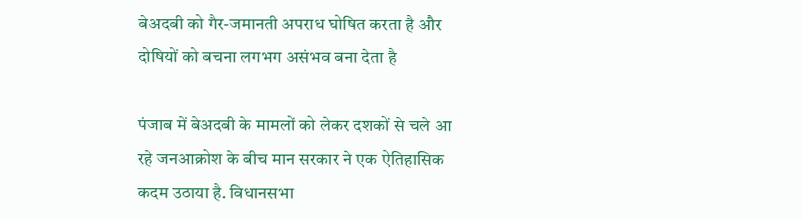बेअदबी को गैर-जमानती अपराध घोषित करता है और दोषियों को बचना लगभग असंभव बना देता है

पंजाब में बेअदबी के मामलों को लेकर दशकों से चले आ रहे जनआक्रोश के बीच मान सरकार ने एक ऐतिहासिक कदम उठाया है. विधानसभा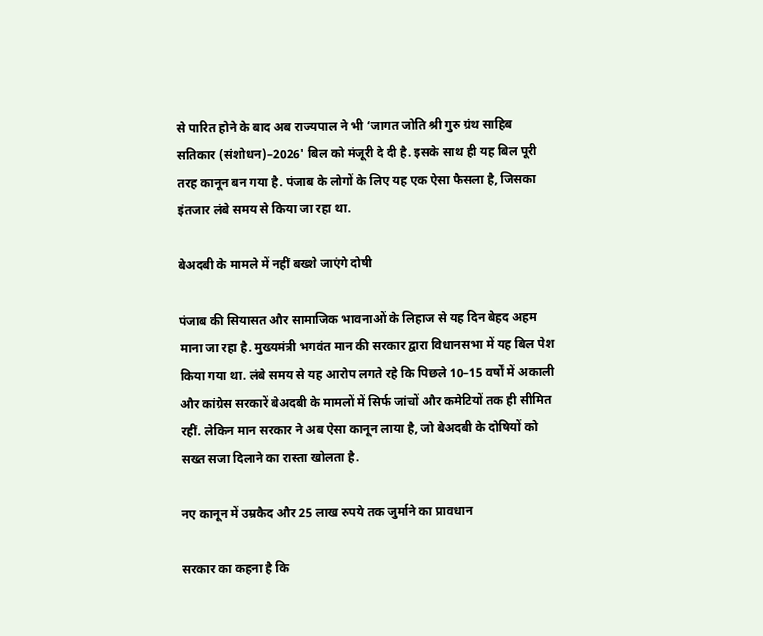से पारित होने के बाद अब राज्यपाल ने भी ‘जागत जोति श्री गुरु ग्रंथ साहिब सतिकार (संशोधन)–2026' बिल को मंजूरी दे दी है. इसके साथ ही यह बिल पूरी तरह कानून बन गया है. पंजाब के लोगों के लिए यह एक ऐसा फैसला है, जिसका इंतजार लंबे समय से किया जा रहा था.

बेअदबी के मामले में नहीं बख्शे जाएंगे दोषी

पंजाब की सियासत और सामाजिक भावनाओं के लिहाज से यह दिन बेहद अहम माना जा रहा है. मुख्यमंत्री भगवंत मान की सरकार द्वारा विधानसभा में यह बिल पेश किया गया था. लंबे समय से यह आरोप लगते रहे कि पिछले 10–15 वर्षों में अकाली और कांग्रेस सरकारें बेअदबी के मामलों में सिर्फ जांचों और कमेटियों तक ही सीमित रहीं. लेकिन मान सरकार ने अब ऐसा कानून लाया है, जो बेअदबी के दोषियों को सख्त सजा दिलाने का रास्ता खोलता है.

नए कानून में उम्रकैद और 25 लाख रुपये तक जुर्माने का प्रावधान

सरकार का कहना है कि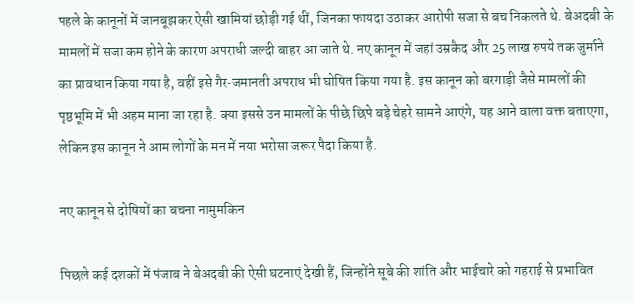पहले के कानूनों में जानबूझकर ऐसी खामियां छोड़ी गई थीं, जिनका फायदा उठाकर आरोपी सजा से बच निकलते थे. बेअदबी के मामलों में सजा कम होने के कारण अपराधी जल्दी बाहर आ जाते थे. नए कानून में जहां उम्रकैद और 25 लाख रुपये तक जुर्माने का प्रावधान किया गया है, वहीं इसे गैर‑जमानती अपराध भी घोषित किया गया है. इस कानून को बरगाड़ी जैसे मामलों की पृष्ठभूमि में भी अहम माना जा रहा है. क्या इससे उन मामलों के पीछे छिपे बड़े चेहरे सामने आएंगे, यह आने वाला वक्त बताएगा, लेकिन इस कानून ने आम लोगों के मन में नया भरोसा जरूर पैदा किया है.

नए कानून से दोषियों का बचना नामुमकिन

पिछले कई दशकों में पंजाब ने बेअदबी की ऐसी घटनाएं देखी हैं, जिन्होंने सूबे की शांति और भाईचारे को गहराई से प्रभावित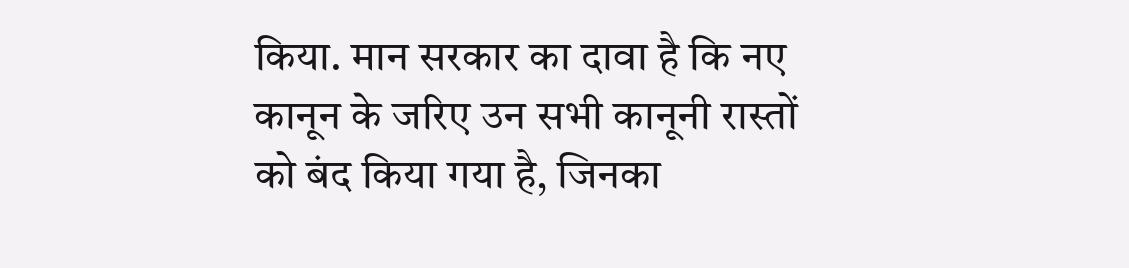किया. मान सरकार का दावा है कि नए कानून के जरिए उन सभी कानूनी रास्तों को बंद किया गया है, जिनका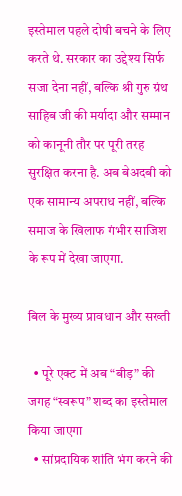इस्तेमाल पहले दोषी बचने के लिए करते थे. सरकार का उद्देश्य सिर्फ सजा देना नहीं, बल्कि श्री गुरु ग्रंथ साहिब जी की मर्यादा और सम्मान को कानूनी तौर पर पूरी तरह सुरक्षित करना है. अब बेअदबी को एक सामान्य अपराध नहीं, बल्कि समाज के खिलाफ गंभीर साजिश के रूप में देखा जाएगा.

बिल के मुख्य प्रावधान और सख्ती

  • पूरे एक्ट में अब “बीड़” की जगह “स्वरूप” शब्द का इस्तेमाल किया जाएगा
  • सांप्रदायिक शांति भंग करने की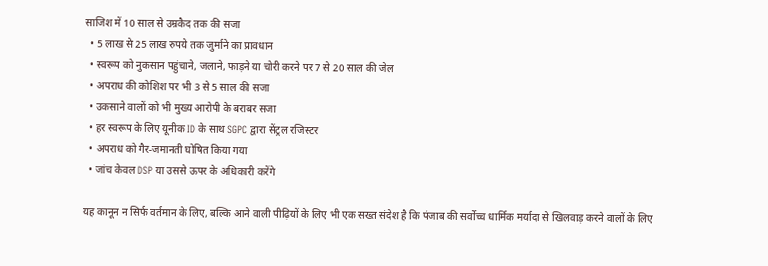साजिश में 10 साल से उम्रकैद तक की सजा
  • 5 लाख से 25 लाख रुपये तक जुर्माने का प्रावधान
  • स्वरूप को नुकसान पहुंचाने, जलाने, फाड़ने या चोरी करने पर 7 से 20 साल की जेल
  • अपराध की कोशिश पर भी 3 से 5 साल की सजा
  • उकसाने वालों को भी मुख्य आरोपी के बराबर सजा
  • हर स्वरूप के लिए यूनीक ID के साथ SGPC द्वारा सेंट्रल रजिस्टर
  • अपराध को गैर‑जमानती घोषित किया गया
  • जांच केवल DSP या उससे ऊपर के अधिकारी करेंगे

यह कानून न सिर्फ वर्तमान के लिए, बल्कि आने वाली पीढ़ियों के लिए भी एक सख्त संदेश है कि पंजाब की सर्वोच्च धार्मिक मर्यादा से खिलवाड़ करने वालों के लिए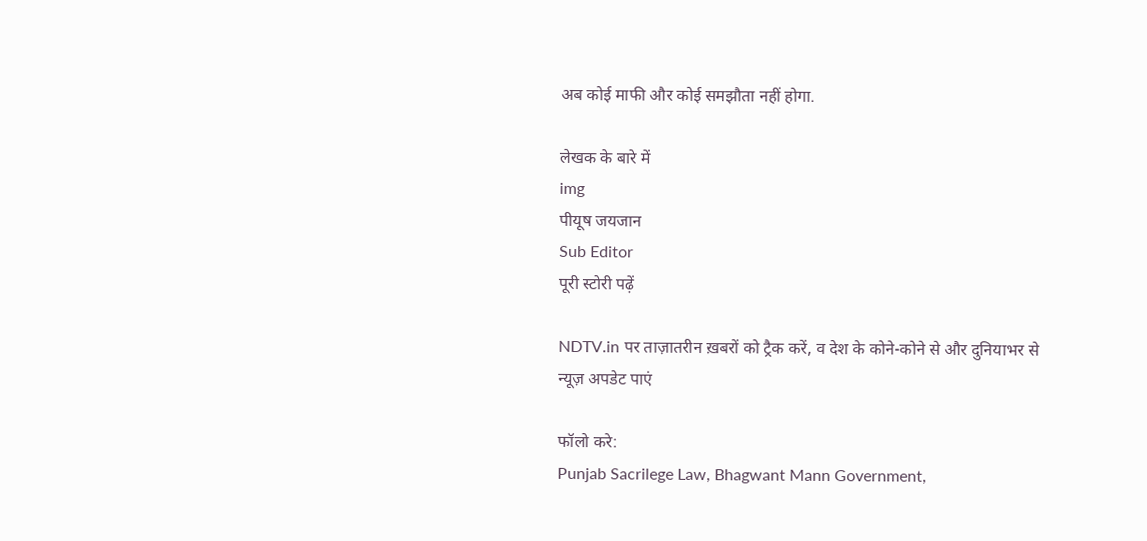अब कोई माफी और कोई समझौता नहीं होगा.

लेखक के बारे में
img
पीयूष जयजान
Sub Editor
पूरी स्टोरी पढ़ें

NDTV.in पर ताज़ातरीन ख़बरों को ट्रैक करें, व देश के कोने-कोने से और दुनियाभर से न्यूज़ अपडेट पाएं

फॉलो करे:
Punjab Sacrilege Law, Bhagwant Mann Government,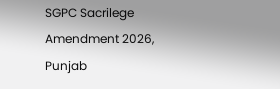SGPC Sacrilege Amendment 2026, Punjab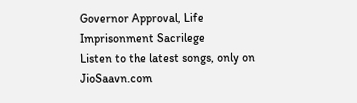Governor Approval, Life Imprisonment Sacrilege
Listen to the latest songs, only on JioSaavn.com